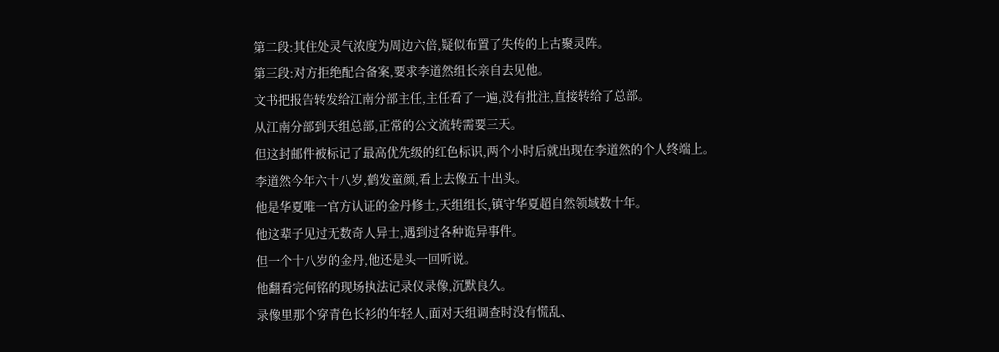第二段:其住处灵气浓度为周边六倍,疑似布置了失传的上古聚灵阵。
第三段:对方拒绝配合备案,要求李道然组长亲自去见他。
文书把报告转发给江南分部主任,主任看了一遍,没有批注,直接转给了总部。
从江南分部到天组总部,正常的公文流转需要三天。
但这封邮件被标记了最高优先级的红色标识,两个小时后就出现在李道然的个人终端上。
李道然今年六十八岁,鹤发童颜,看上去像五十出头。
他是华夏唯一官方认证的金丹修士,天组组长,镇守华夏超自然领域数十年。
他这辈子见过无数奇人异士,遇到过各种诡异事件。
但一个十八岁的金丹,他还是头一回听说。
他翻看完何铭的现场执法记录仪录像,沉默良久。
录像里那个穿青色长衫的年轻人,面对天组调查时没有慌乱、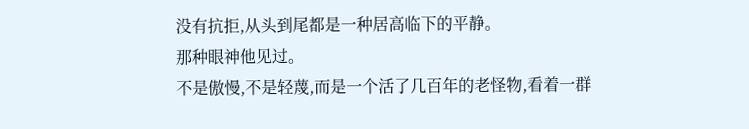没有抗拒,从头到尾都是一种居高临下的平静。
那种眼神他见过。
不是傲慢,不是轻蔑,而是一个活了几百年的老怪物,看着一群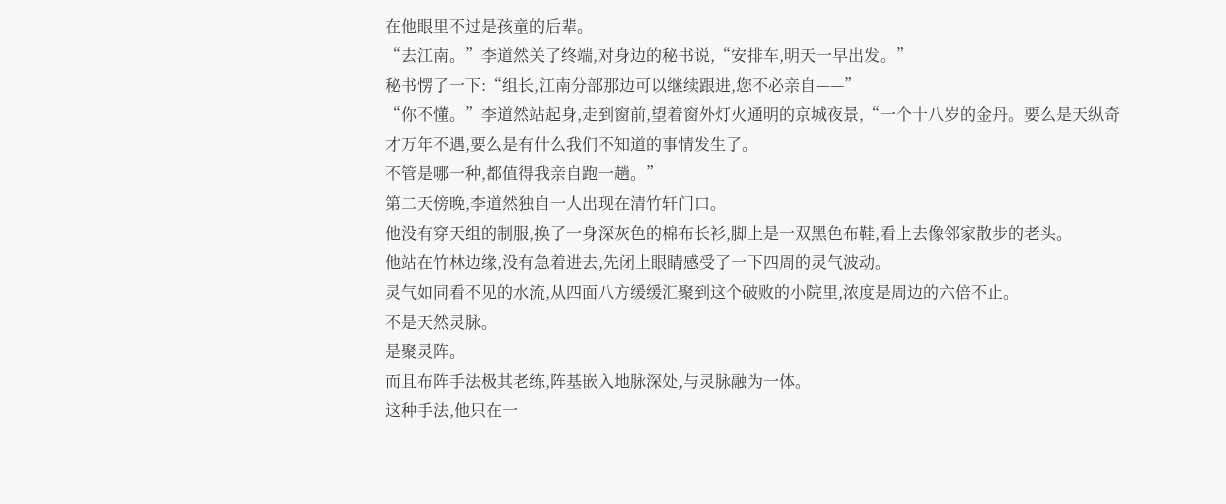在他眼里不过是孩童的后辈。
“去江南。”李道然关了终端,对身边的秘书说,“安排车,明天一早出发。”
秘书愣了一下:“组长,江南分部那边可以继续跟进,您不必亲自——”
“你不懂。”李道然站起身,走到窗前,望着窗外灯火通明的京城夜景,“一个十八岁的金丹。要么是天纵奇才万年不遇,要么是有什么我们不知道的事情发生了。
不管是哪一种,都值得我亲自跑一趟。”
第二天傍晚,李道然独自一人出现在清竹轩门口。
他没有穿天组的制服,换了一身深灰色的棉布长衫,脚上是一双黑色布鞋,看上去像邻家散步的老头。
他站在竹林边缘,没有急着进去,先闭上眼睛感受了一下四周的灵气波动。
灵气如同看不见的水流,从四面八方缓缓汇聚到这个破败的小院里,浓度是周边的六倍不止。
不是天然灵脉。
是聚灵阵。
而且布阵手法极其老练,阵基嵌入地脉深处,与灵脉融为一体。
这种手法,他只在一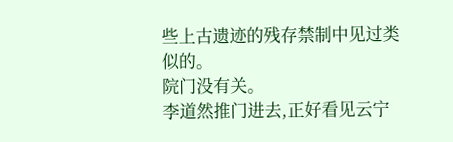些上古遗迹的残存禁制中见过类似的。
院门没有关。
李道然推门进去,正好看见云宁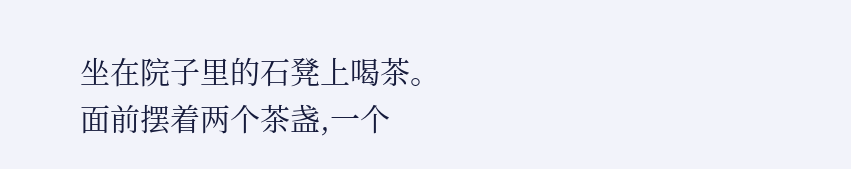坐在院子里的石凳上喝茶。
面前摆着两个茶盏,一个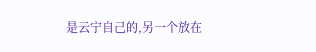是云宁自己的,另一个放在